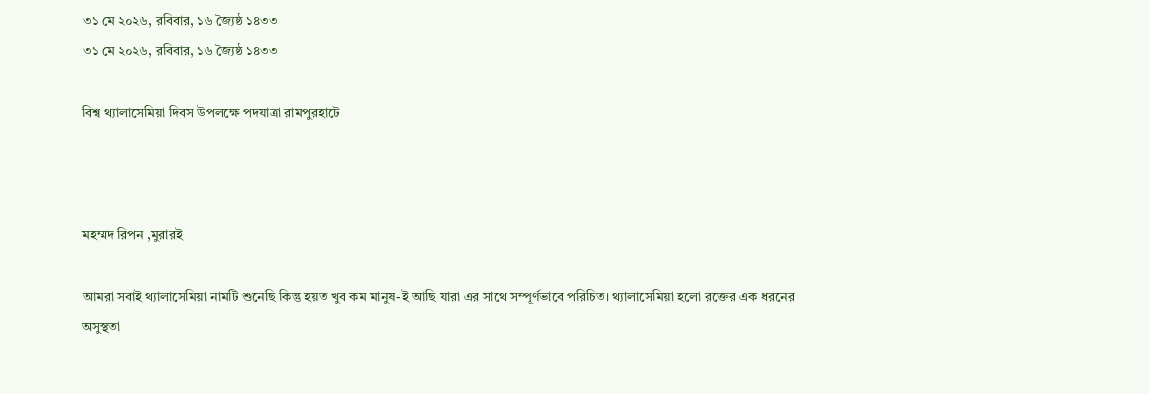৩১ মে ২০২৬, রবিবার, ১৬ জ্যৈষ্ঠ ১৪৩৩
৩১ মে ২০২৬, রবিবার, ১৬ জ্যৈষ্ঠ ১৪৩৩

বিশ্ব থ্যালাসেমিয়া দিবস উপলক্ষে পদযাত্রা রামপুরহাটে



মহম্মদ রিপন ,মুরারই

আমরা সবাই থ্যালাসেমিয়া নামটি শুনেছি কিন্তু হয়ত খুব কম মানুষ-ই আছি যারা এর সাথে সম্পূর্ণভাবে পরিচিত। থ্যালাসেমিয়া হলো রক্তের এক ধরনের অসুস্থতা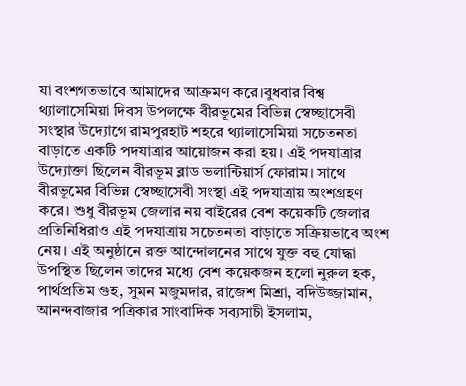যা বংশগতভাবে আমাদের আক্রমণ করে।বুধবার বিশ্ব থ্যালাসেমিয়া দিবস উপলক্ষে বীরভূমের বিভিন্ন স্বেচ্ছাসেবী সংস্থার উদ্যোগে রামপুরহাট শহরে থ্যালাসেমিয়া সচেতনতা বাড়াতে একটি পদযাত্রার আয়োজন করা হয়। এই পদযাত্রার উদ্যোক্তা ছিলেন বীরভূম ব্লাড ভলান্টিয়ার্স ফোরাম। সাথে বীরভূমের বিভিন্ন স্বেচ্ছাসেবী সংস্থা এই পদযাত্রায় অংশগ্রহণ করে। শুধু বীরভূম জেলার নয় বাইরের বেশ কয়েকটি জেলার প্রতিনিধিরাও এই পদযাত্রায় সচেতনতা বাড়াতে সক্রিয়ভাবে অংশ নেয়। এই অনুষ্ঠানে রক্ত আন্দোলনের সাথে যুক্ত বহু যোদ্ধা উপস্থিত ছিলেন তাদের মধ্যে বেশ কয়েকজন হলো নুরুল হক, পার্থপ্রতিম গুহ, সুমন মজুমদার, রাজেশ মিশ্রা, বদিউজ্জামান, আনন্দবাজার পত্রিকার সাংবাদিক সব্যসাচী ইসলাম,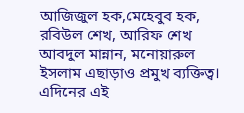আজিজুল হক,মেহেবুব হক, রবিউল শেখ, আরিফ শেখ আবদুল মান্নান, মনোয়ারুল ইসলাম এছাড়াও প্রমুখ ব্যক্তিত্ব। এদিনের এই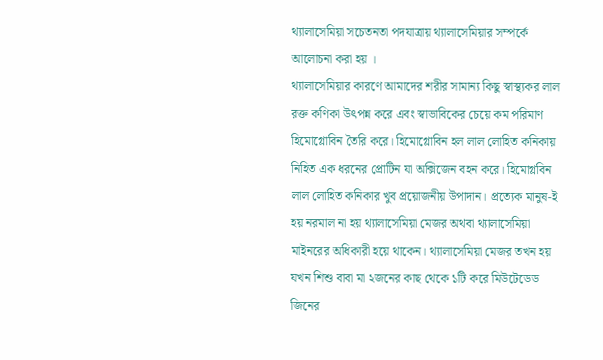থ্যালাসেমিয়া সচেতনতা পদযাত্রায় থ্যালাসেমিয়ার সম্পর্কে আলোচনা করা হয় ।
থ্যালাসেমিয়ার কারণে আমাদের শরীর সামান্য কিছু স্বাস্থ্যকর লাল রক্ত কণিকা উৎপন্ন করে এবং স্বাভাবিকের চেয়ে কম পরিমাণ হিমোগ্লোবিন তৈরি করে। হিমোগ্লোবিন হল লাল লোহিত কনিকায় নিহিত এক ধরনের প্রোটিন যা অক্সিজেন বহন করে। হিমোগ্লবিন লাল লোহিত কনিকার খুব প্রয়োজনীয় উপাদান। প্রত্যেক মানুষ-ই হয় নরমাল না হয় থ্যালাসেমিয়া মেজর অথবা থ্যালাসেমিয়া মাইনরের অধিকারী হয়ে থাকেন। থ্যালাসেমিয়া মেজর তখন হয় যখন শিশু বাবা মা ২জনের কাছ থেকে ১টি করে মিউটেডেড জিনের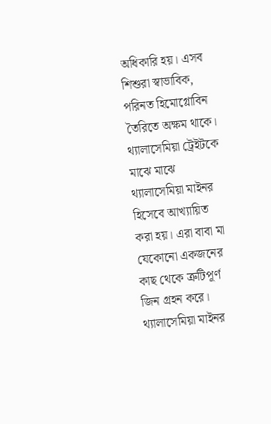অধিকারি হয়। এসব শিশুরা স্বাভাবিক, পরিনত হিমোগ্লোবিন তৈরিতে অক্ষম থাকে। থ্যালাসেমিয়া ট্রেইটকে মাঝে মাঝে থ্যালাসেমিয়া মাইনর হিসেবে আখ্যায়িত করা হয়। এরা বাবা মা যেকোনো একজনের কাছ থেকে ত্রুটিপূর্ণ জিন গ্রহন করে। থ্যালাসেমিয়া মাইনর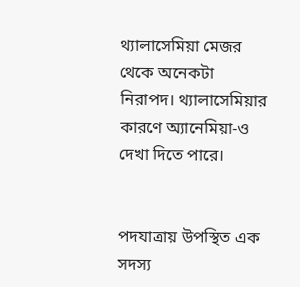থ্যালাসেমিয়া মেজর থেকে অনেকটা নিরাপদ। থ্যালাসেমিয়ার কারণে অ্যানেমিয়া-ও দেখা দিতে পারে।


পদযাত্রায় উপস্থিত এক সদস্য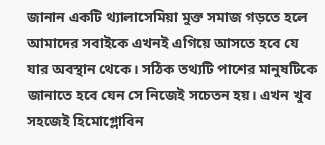জানান একটি থ্যালাসেমিয়া মুক্ত সমাজ গড়তে হলে আমাদের সবাইকে এখনই এগিয়ে আসতে হবে যে যার অবস্থান থেকে। সঠিক তথ্যটি পাশের মানুষটিকে জানাতে হবে যেন সে নিজেই সচেতন হয়। এখন খুব সহজেই হিমোগ্লোবিন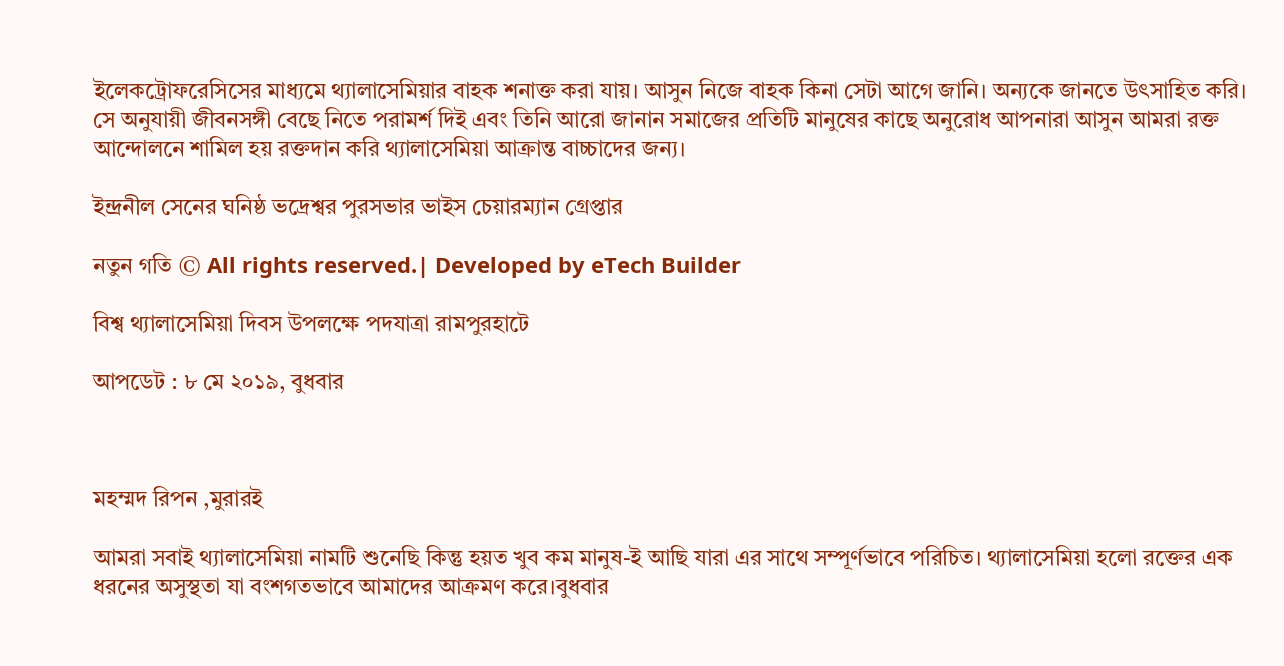ইলেকট্রোফরেসিসের মাধ্যমে থ্যালাসেমিয়ার বাহক শনাক্ত করা যায়। আসুন নিজে বাহক কিনা সেটা আগে জানি। অন্যকে জানতে উৎসাহিত করি। সে অনুযায়ী জীবনসঙ্গী বেছে নিতে পরামর্শ দিই এবং তিনি আরো জানান সমাজের প্রতিটি মানুষের কাছে অনুরোধ আপনারা আসুন আমরা রক্ত আন্দোলনে শামিল হয় রক্তদান করি থ্যালাসেমিয়া আক্রান্ত বাচ্চাদের জন্য।

ইন্দ্রনীল সেনের ঘনিষ্ঠ ভদ্রেশ্বর পুরসভার ভাইস চেয়ারম্যান গ্রেপ্তার

নতুন গতি © All rights reserved.| Developed by eTech Builder

বিশ্ব থ্যালাসেমিয়া দিবস উপলক্ষে পদযাত্রা রামপুরহাটে

আপডেট : ৮ মে ২০১৯, বুধবার



মহম্মদ রিপন ,মুরারই

আমরা সবাই থ্যালাসেমিয়া নামটি শুনেছি কিন্তু হয়ত খুব কম মানুষ-ই আছি যারা এর সাথে সম্পূর্ণভাবে পরিচিত। থ্যালাসেমিয়া হলো রক্তের এক ধরনের অসুস্থতা যা বংশগতভাবে আমাদের আক্রমণ করে।বুধবার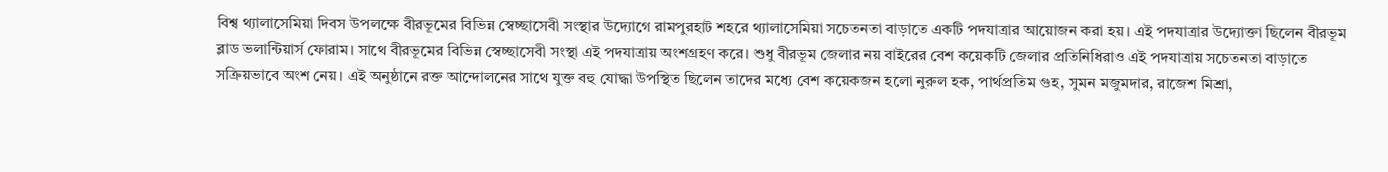বিশ্ব থ্যালাসেমিয়া দিবস উপলক্ষে বীরভূমের বিভিন্ন স্বেচ্ছাসেবী সংস্থার উদ্যোগে রামপুরহাট শহরে থ্যালাসেমিয়া সচেতনতা বাড়াতে একটি পদযাত্রার আয়োজন করা হয়। এই পদযাত্রার উদ্যোক্তা ছিলেন বীরভূম ব্লাড ভলান্টিয়ার্স ফোরাম। সাথে বীরভূমের বিভিন্ন স্বেচ্ছাসেবী সংস্থা এই পদযাত্রায় অংশগ্রহণ করে। শুধু বীরভূম জেলার নয় বাইরের বেশ কয়েকটি জেলার প্রতিনিধিরাও এই পদযাত্রায় সচেতনতা বাড়াতে সক্রিয়ভাবে অংশ নেয়। এই অনুষ্ঠানে রক্ত আন্দোলনের সাথে যুক্ত বহু যোদ্ধা উপস্থিত ছিলেন তাদের মধ্যে বেশ কয়েকজন হলো নুরুল হক, পার্থপ্রতিম গুহ, সুমন মজুমদার, রাজেশ মিশ্রা,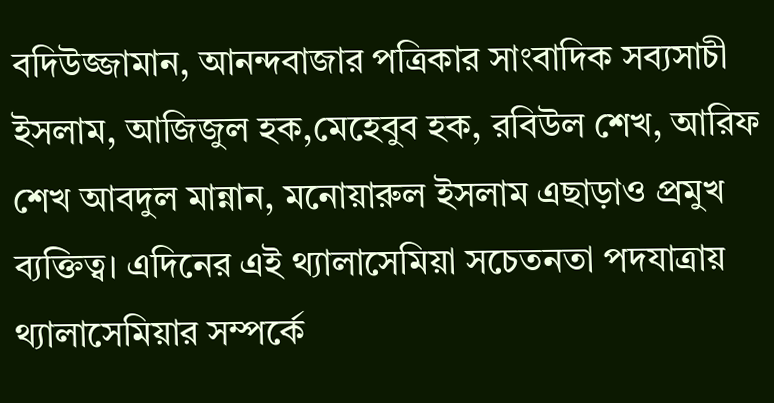বদিউজ্জামান, আনন্দবাজার পত্রিকার সাংবাদিক সব্যসাচী ইসলাম, আজিজুল হক,মেহেবুব হক, রবিউল শেখ, আরিফ শেখ আবদুল মান্নান, মনোয়ারুল ইসলাম এছাড়াও প্রমুখ ব্যক্তিত্ব। এদিনের এই থ্যালাসেমিয়া সচেতনতা পদযাত্রায় থ্যালাসেমিয়ার সম্পর্কে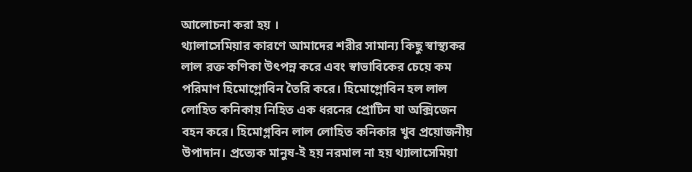আলোচনা করা হয় ।
থ্যালাসেমিয়ার কারণে আমাদের শরীর সামান্য কিছু স্বাস্থ্যকর লাল রক্ত কণিকা উৎপন্ন করে এবং স্বাভাবিকের চেয়ে কম পরিমাণ হিমোগ্লোবিন তৈরি করে। হিমোগ্লোবিন হল লাল লোহিত কনিকায় নিহিত এক ধরনের প্রোটিন যা অক্সিজেন বহন করে। হিমোগ্লবিন লাল লোহিত কনিকার খুব প্রয়োজনীয় উপাদান। প্রত্যেক মানুষ-ই হয় নরমাল না হয় থ্যালাসেমিয়া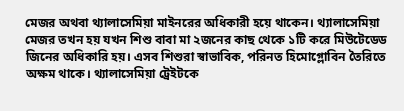মেজর অথবা থ্যালাসেমিয়া মাইনরের অধিকারী হয়ে থাকেন। থ্যালাসেমিয়া মেজর তখন হয় যখন শিশু বাবা মা ২জনের কাছ থেকে ১টি করে মিউটেডেড জিনের অধিকারি হয়। এসব শিশুরা স্বাভাবিক, পরিনত হিমোগ্লোবিন তৈরিতে অক্ষম থাকে। থ্যালাসেমিয়া ট্রেইটকে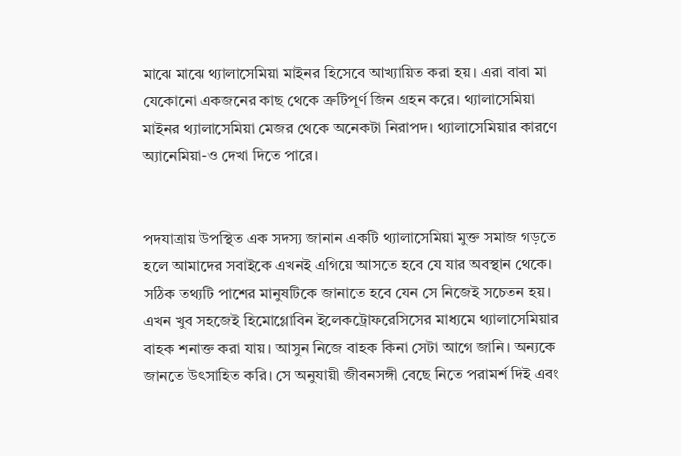মাঝে মাঝে থ্যালাসেমিয়া মাইনর হিসেবে আখ্যায়িত করা হয়। এরা বাবা মা যেকোনো একজনের কাছ থেকে ত্রুটিপূর্ণ জিন গ্রহন করে। থ্যালাসেমিয়া মাইনর থ্যালাসেমিয়া মেজর থেকে অনেকটা নিরাপদ। থ্যালাসেমিয়ার কারণে অ্যানেমিয়া-ও দেখা দিতে পারে।


পদযাত্রায় উপস্থিত এক সদস্য জানান একটি থ্যালাসেমিয়া মুক্ত সমাজ গড়তে হলে আমাদের সবাইকে এখনই এগিয়ে আসতে হবে যে যার অবস্থান থেকে। সঠিক তথ্যটি পাশের মানুষটিকে জানাতে হবে যেন সে নিজেই সচেতন হয়। এখন খুব সহজেই হিমোগ্লোবিন ইলেকট্রোফরেসিসের মাধ্যমে থ্যালাসেমিয়ার বাহক শনাক্ত করা যায়। আসুন নিজে বাহক কিনা সেটা আগে জানি। অন্যকে জানতে উৎসাহিত করি। সে অনুযায়ী জীবনসঙ্গী বেছে নিতে পরামর্শ দিই এবং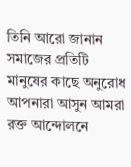তিনি আরো জানান সমাজের প্রতিটি মানুষের কাছে অনুরোধ আপনারা আসুন আমরা রক্ত আন্দোলনে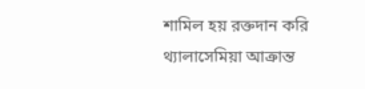শামিল হয় রক্তদান করি থ্যালাসেমিয়া আক্রান্ত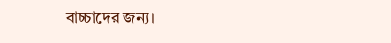বাচ্চাদের জন্য।